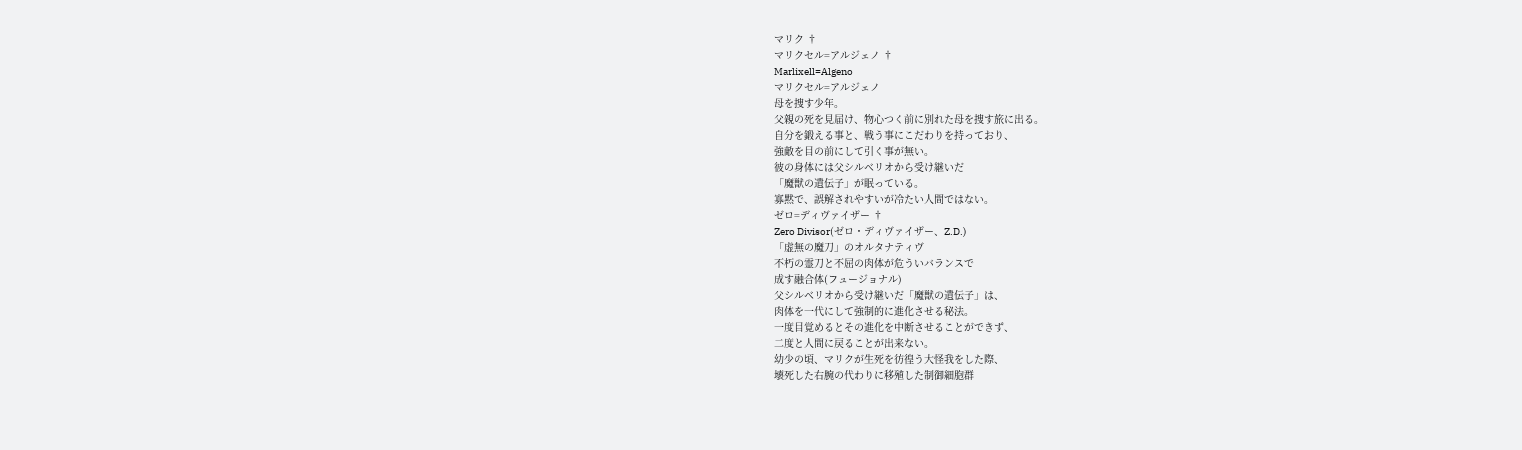マリク †
マリクセル=アルジェノ †
Marlixell=Algeno
マリクセル=アルジェノ
母を捜す少年。
父親の死を見届け、物心つく前に別れた母を捜す旅に出る。
自分を鍛える事と、戦う事にこだわりを持っており、
強敵を目の前にして引く事が無い。
彼の身体には父シルベリオから受け継いだ
「魔獣の遺伝子」が眠っている。
寡黙で、誤解されやすいが冷たい人間ではない。
ゼロ=ディヴァイザー †
Zero Divisor(ゼロ・ディヴァイザー、Z.D.)
「虚無の魔刀」のオルタナティヴ
不朽の霊刀と不屈の肉体が危ういバランスで
成す融合体(フュージョナル)
父シルベリオから受け継いだ「魔獣の遺伝子」は、
肉体を一代にして強制的に進化させる秘法。
一度目覚めるとその進化を中断させることができず、
二度と人間に戻ることが出来ない。
幼少の頃、マリクが生死を彷徨う大怪我をした際、
壊死した右腕の代わりに移殖した制御細胞群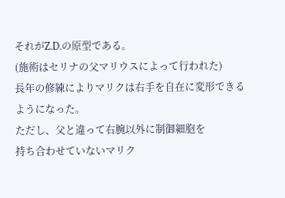それがZ.D.の原型である。
(施術はセリナの父マリウスによって行われた)
長年の修練によりマリクは右手を自在に変形できるようになった。
ただし、父と違って右腕以外に制御細胞を
持ち合わせていないマリク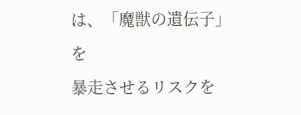は、「魔獣の遺伝子」を
暴走させるリスクを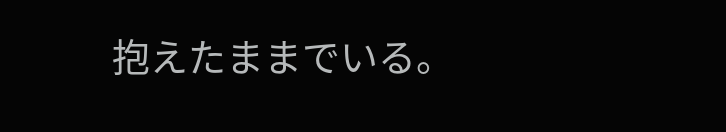抱えたままでいる。